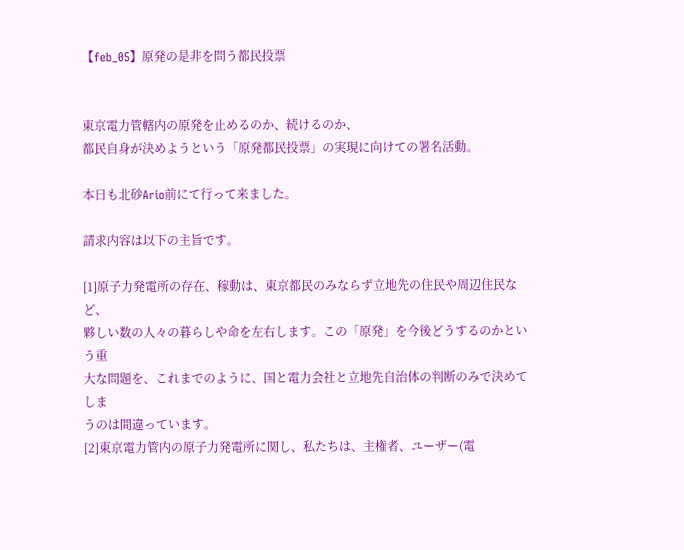【feb_05】原発の是非を問う都民投票


東京電力管轄内の原発を止めるのか、続けるのか、
都民自身が決めようという「原発都民投票」の実現に向けての署名活動。

本日も北砂Ario前にて行って来ました。

請求内容は以下の主旨です。

[1]原子力発電所の存在、稼動は、東京都民のみならず立地先の住民や周辺住民など、
夥しい数の人々の暮らしや命を左右します。この「原発」を今後どうするのかという重
大な問題を、これまでのように、国と電力会社と立地先自治体の判断のみで決めてしま
うのは間違っています。
[2]東京電力管内の原子力発電所に関し、私たちは、主権者、ユーザー(電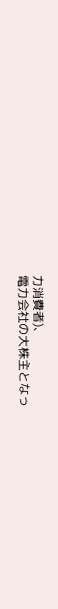力消費者)、
電力会社の大株主となっ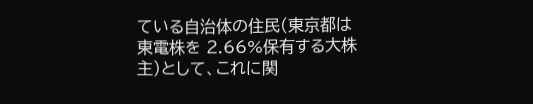ている自治体の住民(東京都は東電株を 2.66%保有する大株
主)として、これに関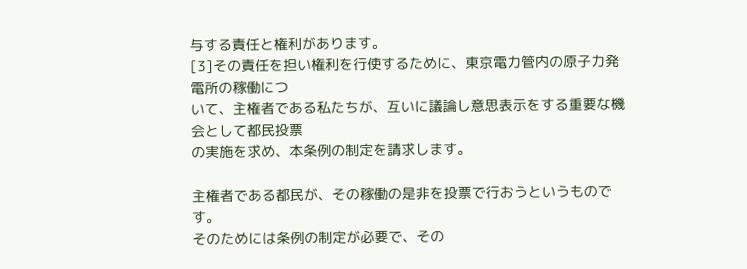与する責任と権利があります。
[3]その責任を担い権利を行使するために、東京電力管内の原子力発電所の稼働につ
いて、主権者である私たちが、互いに議論し意思表示をする重要な機会として都民投票
の実施を求め、本条例の制定を請求します。

主権者である都民が、その稼働の是非を投票で行おうというものです。
そのためには条例の制定が必要で、その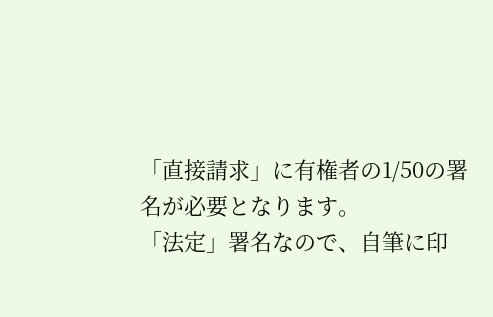「直接請求」に有権者の1/50の署名が必要となります。
「法定」署名なので、自筆に印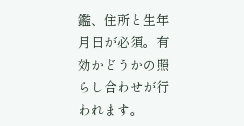鑑、住所と生年月日が必須。有効かどうかの照らし合わせが行われます。